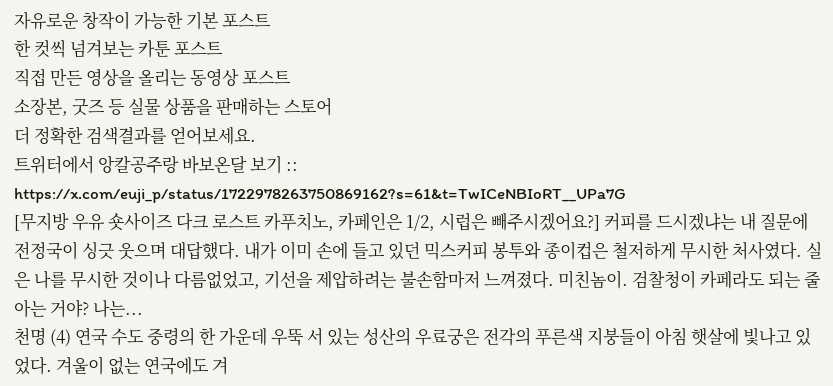자유로운 창작이 가능한 기본 포스트
한 컷씩 넘겨보는 카툰 포스트
직접 만든 영상을 올리는 동영상 포스트
소장본, 굿즈 등 실물 상품을 판매하는 스토어
더 정확한 검색결과를 얻어보세요.
트위터에서 앙칼공주랑 바보온달 보기 :: https://x.com/euji_p/status/1722978263750869162?s=61&t=TwICeNBIoRT__UPa7G
[무지방 우유 숏사이즈 다크 로스트 카푸치노, 카페인은 1/2, 시럽은 빼주시겠어요?] 커피를 드시겠냐는 내 질문에 전정국이 싱긋 웃으며 대답했다. 내가 이미 손에 들고 있던 믹스커피 봉투와 종이컵은 철저하게 무시한 처사였다. 실은 나를 무시한 것이나 다름없었고, 기선을 제압하려는 불손함마저 느껴졌다. 미친놈이. 검찰청이 카페라도 되는 줄 아는 거야? 나는...
천명 (4) 연국 수도 중령의 한 가운데 우뚝 서 있는 성산의 우료궁은 전각의 푸른색 지붕들이 아침 햇살에 빛나고 있었다. 겨울이 없는 연국에도 겨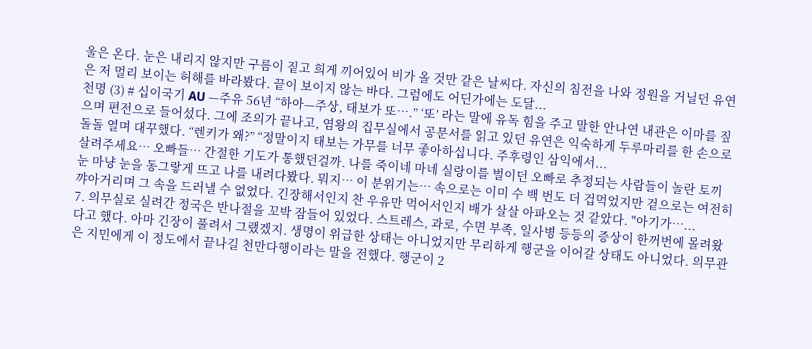울은 온다. 눈은 내리지 않지만 구름이 짙고 희게 끼어있어 비가 올 것만 같은 날씨다. 자신의 침전을 나와 정원을 거닐던 유연은 저 멀리 보이는 허해를 바라봤다. 끝이 보이지 않는 바다. 그럼에도 어딘가에는 도달...
천명 (3) # 십이국기 AU —주유 56년 “하아—주상, 태보가 또….” ‘또’ 라는 말에 유독 힘을 주고 말한 안나연 내관은 이마를 짚으며 편전으로 들어섰다. 그에 조의가 끝나고, 염왕의 집무실에서 공문서를 읽고 있던 유연은 익숙하게 두루마리를 한 손으로 돌돌 열며 대꾸했다. “렌키가 왜?” “정말이지 태보는 가무를 너무 좋아하십니다. 주후령인 삼익에서...
살려주세요… 오빠들… 간절한 기도가 통했던걸까. 나를 죽이네 마네 실랑이를 벌이던 오빠로 추정되는 사람들이 놀란 토끼 눈 마냥 눈을 동그랗게 뜨고 나를 내려다봤다. 뭐지… 이 분위기는… 속으로는 이미 수 백 번도 더 겁먹었지만 겉으로는 여전히 꺄아거리며 그 속을 드러낼 수 없었다. 긴장해서인지 찬 우유만 먹어서인지 배가 살살 아파오는 것 같았다. "아기가…...
7. 의무실로 실려간 정국은 반나절을 꼬박 잠들어 있었다. 스트레스, 과로, 수면 부족, 일사병 등등의 증상이 한꺼번에 몰려왔다고 했다. 아마 긴장이 풀려서 그랬겠지. 생명이 위급한 상태는 아니었지만 무리하게 행군을 이어갈 상태도 아니었다. 의무관은 지민에게 이 정도에서 끝나길 천만다행이라는 말을 전했다. 행군이 2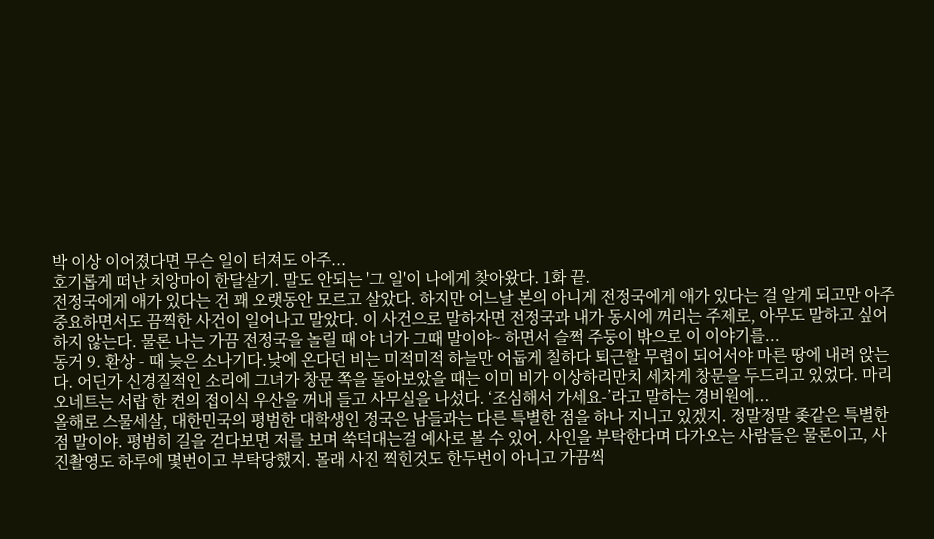박 이상 이어졌다면 무슨 일이 터져도 아주...
호기롭게 떠난 치앙마이 한달살기. 말도 안되는 '그 일'이 나에게 찾아왔다. 1화 끝.
전정국에게 애가 있다는 건 꽤 오랫동안 모르고 살았다. 하지만 어느날 본의 아니게 전정국에게 애가 있다는 걸 알게 되고만 아주 중요하면서도 끔찍한 사건이 일어나고 말았다. 이 사건으로 말하자면 전정국과 내가 동시에 꺼리는 주제로, 아무도 말하고 싶어하지 않는다. 물론 나는 가끔 전정국을 놀릴 때 야 너가 그때 말이야~ 하면서 슬쩍 주둥이 밖으로 이 이야기를...
동거 9. 환상 - 때 늦은 소나기다.낮에 온다던 비는 미적미적 하늘만 어둡게 칠하다 퇴근할 무렵이 되어서야 마른 땅에 내려 앉는다. 어딘가 신경질적인 소리에 그녀가 창문 쪽을 돌아보았을 때는 이미 비가 이상하리만치 세차게 창문을 두드리고 있었다. 마리오네트는 서랍 한 켠의 접이식 우산을 꺼내 들고 사무실을 나섰다. ‘조심해서 가세요-’라고 말하는 경비원에...
올해로 스물세살, 대한민국의 평범한 대학생인 정국은 남들과는 다른 특별한 점을 하나 지니고 있겠지. 정말정말 좆같은 특별한 점 말이야. 평범히 길을 걷다보면 저를 보며 쑥덕대는걸 예사로 볼 수 있어. 사인을 부탁한다며 다가오는 사람들은 물론이고, 사진촬영도 하루에 몇번이고 부탁당했지. 몰래 사진 찍힌것도 한두번이 아니고 가끔씩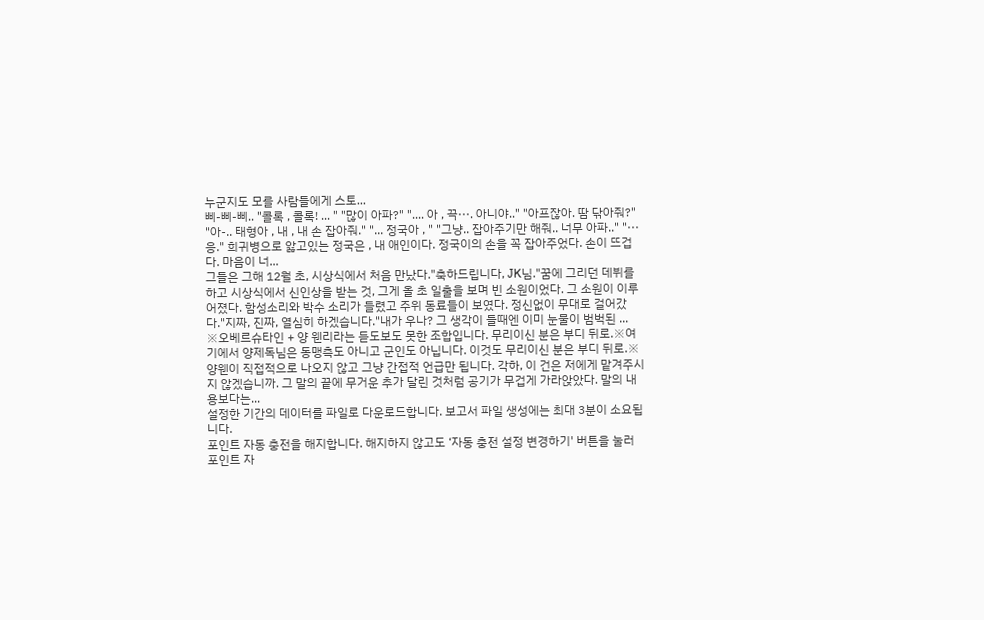누군지도 모를 사람들에게 스토...
삐-삐-삐.. "콜록 , 콜록! ... " "많이 아파?" ".... 아 , 끅···. 아니야.." "아프잖아. 땀 닦아줘?" "아-.. 태형아 , 내 , 내 손 잡아줘." "... 정국아 , " "그냥.. 잡아주기만 해줘.. 너무 아파.." "··· 응." 희귀병으로 앓고있는 정국은 , 내 애인이다. 정국이의 손을 꼭 잡아주었다. 손이 뜨겁다. 마음이 너...
그들은 그해 12월 초, 시상식에서 처음 만났다."축하드립니다, JK님."꿈에 그리던 데뷔를 하고 시상식에서 신인상을 받는 것, 그게 올 초 일출을 보며 빈 소원이었다. 그 소원이 이루어졌다. 함성소리와 박수 소리가 들렸고 주위 동료들이 보였다. 정신없이 무대로 걸어갔다."지짜, 진짜, 열심히 하겠습니다."내가 우나? 그 생각이 들때엔 이미 눈물이 범벅된 ...
※오베르슈타인 + 양 웬리라는 듣도보도 못한 조합입니다. 무리이신 분은 부디 뒤로.※여기에서 양제독님은 동맹측도 아니고 군인도 아닙니다. 이것도 무리이신 분은 부디 뒤로.※양웬이 직접적으로 나오지 않고 그냥 간접적 언급만 됩니다. 각하, 이 건은 저에게 맡겨주시지 않겠습니까. 그 말의 끝에 무거운 추가 달린 것처럼 공기가 무겁게 가라앉았다. 말의 내용보다는...
설정한 기간의 데이터를 파일로 다운로드합니다. 보고서 파일 생성에는 최대 3분이 소요됩니다.
포인트 자동 충전을 해지합니다. 해지하지 않고도 ‘자동 충전 설정 변경하기' 버튼을 눌러 포인트 자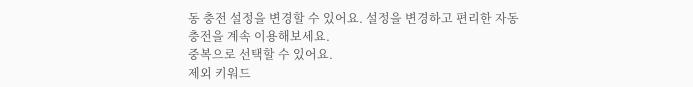동 충전 설정을 변경할 수 있어요. 설정을 변경하고 편리한 자동 충전을 계속 이용해보세요.
중복으로 선택할 수 있어요.
제외 키워드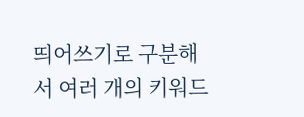띄어쓰기로 구분해서 여러 개의 키워드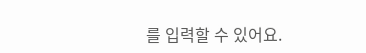를 입력할 수 있어요.